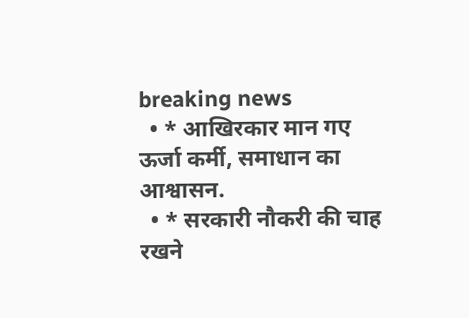breaking news
  • * आखिरकार मान गए ऊर्जा कर्मी, समाधान का आश्वासन.
  • * सरकारी नौकरी की चाह रखने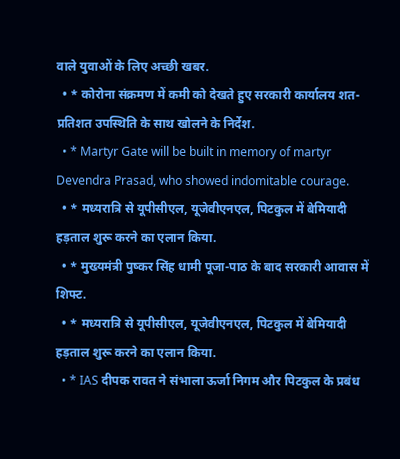वाले युवाओं के लिए अच्छी खबर.
  • * कोरोना संक्रमण में कमी को देखते हुए सरकारी कार्यालय शत-प्रतिशत उपस्थिति के साथ खोलने के निर्देश.
  • * Martyr Gate will be built in memory of martyr Devendra Prasad, who showed indomitable courage.
  • * मध्यरात्रि से यूपीसीएल, यूजेवीएनएल, पिटकुल में बेमियादी हड़ताल शुरू करने का एलान किया.
  • * मुख्यमंत्री पुष्कर सिंह धामी पूजा-पाठ के बाद सरकारी आवास में शिफ्ट.
  • * मध्यरात्रि से यूपीसीएल, यूजेवीएनएल, पिटकुल में बेमियादी हड़ताल शुरू करने का एलान किया.
  • * IAS दीपक रावत ने संभाला ऊर्जा निगम और पिटकुल के प्रबंध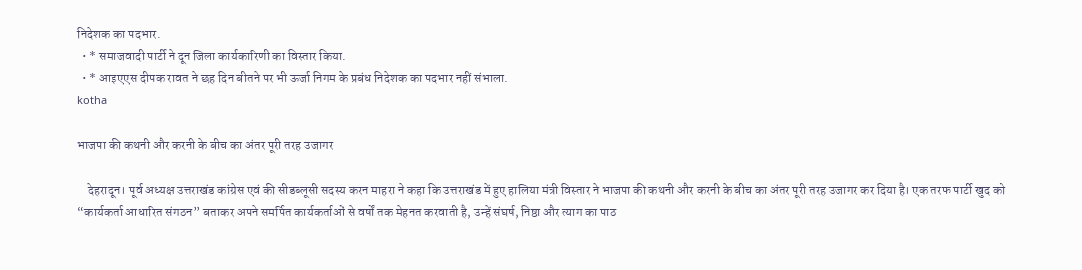निदेशक का पदभार.
  • * समाजवादी पार्टी ने दून जिला कार्यकारिणी का विस्तार किया.
  • * आइएएस दीपक रावत ने छह दिन बीतने पर भी ऊर्जा निगम के प्रबंध निदेशक का पदभार नहीं संभाला.
kotha

भाजपा की कथनी और करनी के बीच का अंतर पूरी तरह उजागर

    देहरादून। पूर्व अध्यक्ष उत्तराखंड कांग्रेस एवं की सीडब्लूसी सदस्य करन माहरा ने कहा कि उत्तराखंड में हुए हालिया मंत्री विस्तार ने भाजपा की कथनी और करनी के बीच का अंतर पूरी तरह उजागर कर दिया है। एक तरफ पार्टी खुद को “कार्यकर्ता आधारित संगठन” बताकर अपने समर्पित कार्यकर्ताओं से वर्षों तक मेहनत करवाती है, उन्हें संघर्ष, निष्ठा और त्याग का पाठ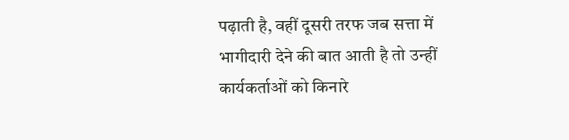पढ़ाती है, वहीं दूसरी तरफ जब सत्ता में भागीदारी देने की बात आती है तो उन्हीं कार्यकर्ताओं को किनारे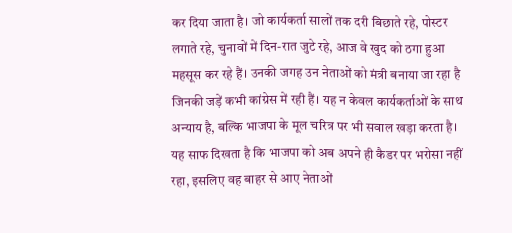कर दिया जाता है। जो कार्यकर्ता सालों तक दरी बिछाते रहे, पोस्टर लगाते रहे, चुनावों में दिन-रात जुटे रहे, आज वे खुद को ठगा हुआ महसूस कर रहे हैं। उनकी जगह उन नेताओं को मंत्री बनाया जा रहा है जिनकी जड़ें कभी कांग्रेस में रही हैं। यह न केवल कार्यकर्ताओं के साथ अन्याय है, बल्कि भाजपा के मूल चरित्र पर भी सवाल खड़ा करता है।
यह साफ दिखता है कि भाजपा को अब अपने ही कैडर पर भरोसा नहीं रहा, इसलिए वह बाहर से आए नेताओं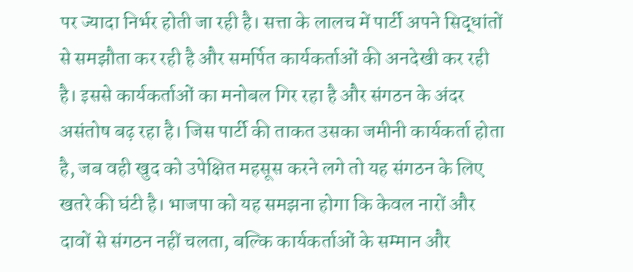पर ज्यादा निर्भर होती जा रही है। सत्ता के लालच में पार्टी अपने सिद्धांतों से समझौता कर रही है और समर्पित कार्यकर्ताओं की अनदेखी कर रही है। इससे कार्यकर्ताओं का मनोबल गिर रहा है और संगठन के अंदर असंतोष बढ़ रहा है। जिस पार्टी की ताकत उसका जमीनी कार्यकर्ता होता है, जब वही खुद को उपेक्षित महसूस करने लगे तो यह संगठन के लिए खतरे की घंटी है। भाजपा को यह समझना होगा कि केवल नारों और दावों से संगठन नहीं चलता, बल्कि कार्यकर्ताओं के सम्मान और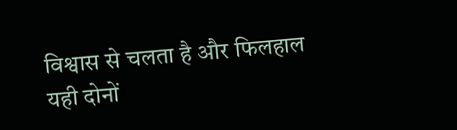विश्वास से चलता है और फिलहाल यही दोनों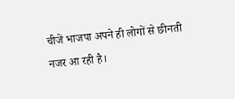चीजें भाजपा अपने ही लोगों से छीनती नजर आ रही है।